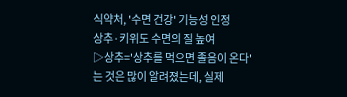식약처, '수면 건강' 기능성 인정
상추·키위도 수면의 질 높여
▷상추='상추를 먹으면 졸음이 온다'는 것은 많이 알려졌는데, 실제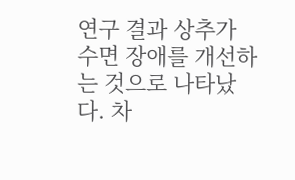연구 결과 상추가 수면 장애를 개선하는 것으로 나타났다. 차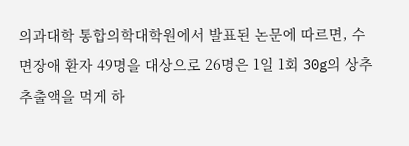의과대학 통합의학대학원에서 발표된 논문에 따르면, 수면장애 환자 49명을 대상으로 26명은 1일 1회 30g의 상추 추출액을 먹게 하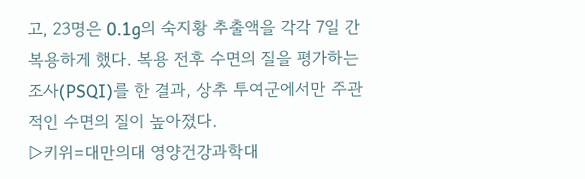고, 23명은 0.1g의 숙지황 추출액을 각각 7일 간 복용하게 했다. 복용 전후 수면의 질을 평가하는 조사(PSQI)를 한 결과, 상추 투여군에서만 주관적인 수면의 질이 높아졌다.
▷키위=대만의대 영양건강과학대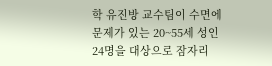학 유진방 교수팀이 수면에 문제가 있는 20~55세 성인 24명을 대상으로 잠자리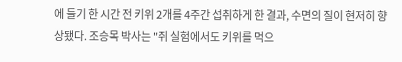에 들기 한 시간 전 키위 2개를 4주간 섭취하게 한 결과, 수면의 질이 현저히 향상됐다. 조승목 박사는 "쥐 실험에서도 키위를 먹으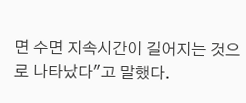면 수면 지속시간이 길어지는 것으로 나타났다"고 말했다.